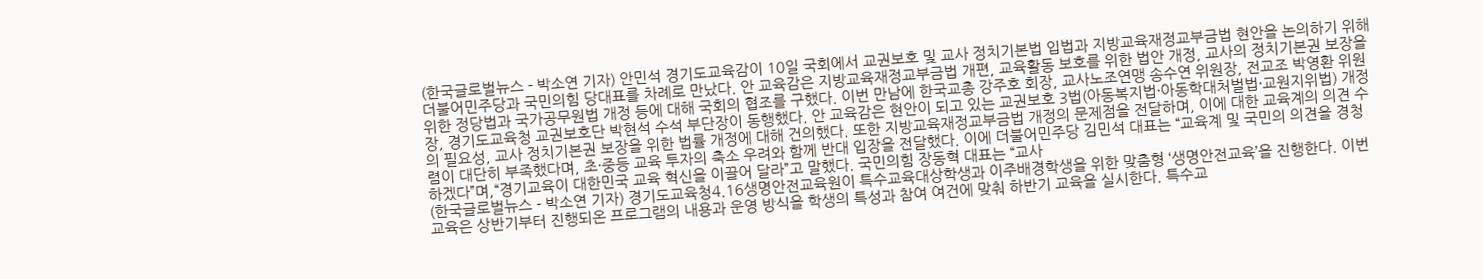(한국글로벌뉴스 - 박소연 기자) 안민석 경기도교육감이 10일 국회에서 교권보호 및 교사 정치기본법 입법과 지방교육재정교부금법 현안을 논의하기 위해 더불어민주당과 국민의힘 당대표를 차례로 만났다. 안 교육감은 지방교육재정교부금법 개편, 교육활동 보호를 위한 법안 개정, 교사의 정치기본권 보장을 위한 정당법과 국가공무원법 개정 등에 대해 국회의 협조를 구했다. 이번 만남에 한국교총 강주호 회장, 교사노조연맹 송수연 위원장, 전교조 박영환 위원장, 경기도교육청 교권보호단 박현석 수석 부단장이 동행했다. 안 교육감은 현안이 되고 있는 교권보호 3법(아동복지법·아동학대처벌법·교원지위법) 개정의 필요성, 교사 정치기본권 보장을 위한 법률 개정에 대해 건의했다. 또한 지방교육재정교부금법 개정의 문제점을 전달하며, 이에 대한 교육계의 의견 수렴이 대단히 부족했다며, 초·중등 교육 투자의 축소 우려와 함께 반대 입장을 전달했다. 이에 더불어민주당 김민석 대표는 “교육계 및 국민의 의견을 경청하겠다”며,“경기교육이 대한민국 교육 혁신을 이끌어 달라”고 말했다. 국민의힘 장동혁 대표는 “교사
(한국글로벌뉴스 - 박소연 기자) 경기도교육청4.16생명안전교육원이 특수교육대상학생과 이주배경학생을 위한 맞춤형 ‘생명안전교육’을 진행한다. 이번 교육은 상반기부터 진행되온 프로그램의 내용과 운영 방식을 학생의 특성과 참여 여건에 맞춰 하반기 교육을 실시한다. 특수교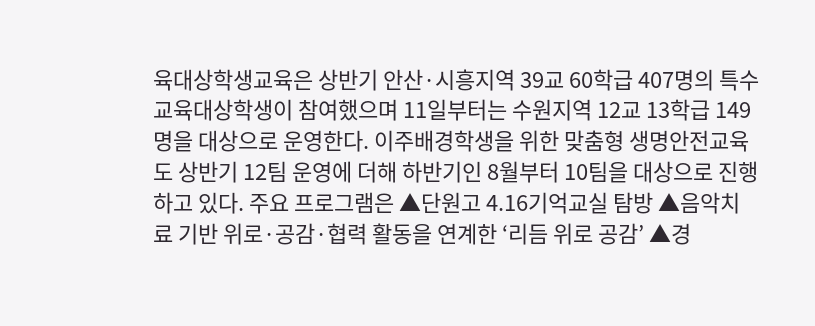육대상학생교육은 상반기 안산·시흥지역 39교 60학급 407명의 특수교육대상학생이 참여했으며 11일부터는 수원지역 12교 13학급 149명을 대상으로 운영한다. 이주배경학생을 위한 맞춤형 생명안전교육도 상반기 12팀 운영에 더해 하반기인 8월부터 10팀을 대상으로 진행하고 있다. 주요 프로그램은 ▲단원고 4.16기억교실 탐방 ▲음악치료 기반 위로·공감·협력 활동을 연계한 ‘리듬 위로 공감’ ▲경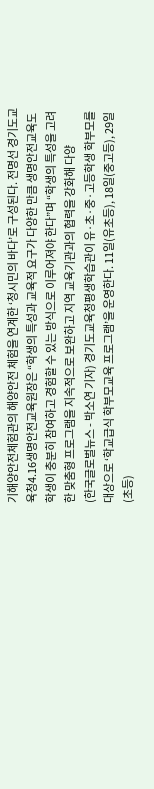기해양안전체험관의 해양안전 체험을 연계한 ‘청시민의 바다’로 구성된다. 전명선 경기도교육청4.16생명안전교육원장은 “학생의 특성과 교육적 요구가 다양한 만큼 생명안전교육도 학생이 충분히 참여하고 경험할 수 있는 방식으로 이루어져야 한다”며 “학생의 특성을 고려한 맞춤형 프로그램을 지속적으로 보완하고 지역 교육기관과의 협력을 강화해 다양
(한국글로벌뉴스 - 박소연 기자) 경기도교육청평생학습관이 유·초·중·고등학생 학부모를 대상으로 ‘학교급식 학부모교육 프로그램’을 운영한다. 11일(유초등), 18일(중고등), 29일(초등)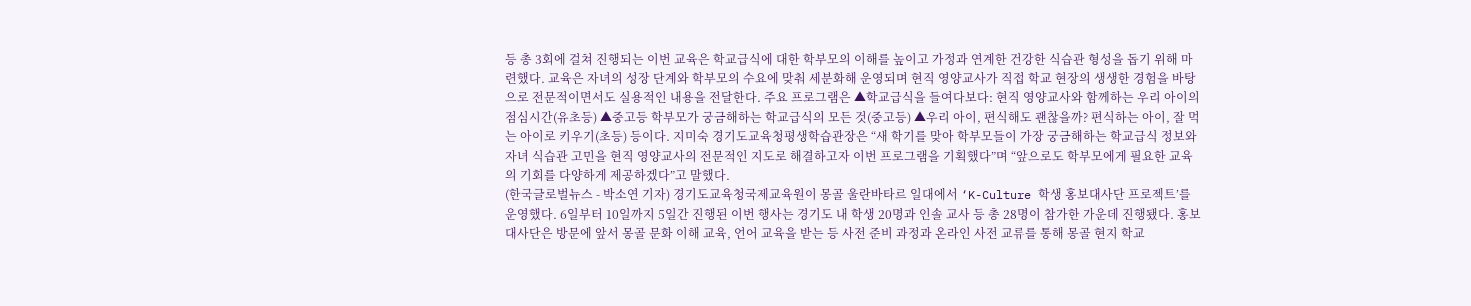등 총 3회에 걸쳐 진행되는 이번 교육은 학교급식에 대한 학부모의 이해를 높이고 가정과 연계한 건강한 식습관 형성을 돕기 위해 마련했다. 교육은 자녀의 성장 단계와 학부모의 수요에 맞춰 세분화해 운영되며 현직 영양교사가 직접 학교 현장의 생생한 경험을 바탕으로 전문적이면서도 실용적인 내용을 전달한다. 주요 프로그램은 ▲학교급식을 들여다보다: 현직 영양교사와 함께하는 우리 아이의 점심시간(유초등) ▲중고등 학부모가 궁금해하는 학교급식의 모든 것(중고등) ▲우리 아이, 편식해도 괜찮을까? 편식하는 아이, 잘 먹는 아이로 키우기(초등) 등이다. 지미숙 경기도교육청평생학습관장은 “새 학기를 맞아 학부모들이 가장 궁금해하는 학교급식 정보와 자녀 식습관 고민을 현직 영양교사의 전문적인 지도로 해결하고자 이번 프로그램을 기획했다”며 “앞으로도 학부모에게 필요한 교육의 기회를 다양하게 제공하겠다”고 말했다.
(한국글로벌뉴스 - 박소연 기자) 경기도교육청국제교육원이 몽골 울란바타르 일대에서 ‘K-Culture 학생 홍보대사단 프로젝트’를 운영했다. 6일부터 10일까지 5일간 진행된 이번 행사는 경기도 내 학생 20명과 인솔 교사 등 총 28명이 참가한 가운데 진행됐다. 홍보대사단은 방문에 앞서 몽골 문화 이해 교육, 언어 교육을 받는 등 사전 준비 과정과 온라인 사전 교류를 통해 몽골 현지 학교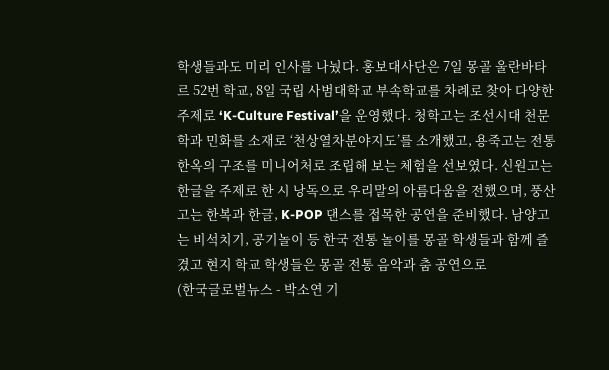학생들과도 미리 인사를 나눴다. 홍보대사단은 7일 몽골 울란바타르 52번 학교, 8일 국립 사범대학교 부속학교를 차례로 찾아 다양한 주제로 ‘K-Culture Festival’을 운영했다. 청학고는 조선시대 천문학과 민화를 소재로 ‘천상열차분야지도’를 소개했고, 용죽고는 전통 한옥의 구조를 미니어처로 조립해 보는 체험을 선보였다. 신원고는 한글을 주제로 한 시 낭독으로 우리말의 아름다움을 전했으며, 풍산고는 한복과 한글, K-POP 댄스를 접목한 공연을 준비했다. 남양고는 비석치기, 공기놀이 등 한국 전통 놀이를 몽골 학생들과 함께 즐겼고 현지 학교 학생들은 몽골 전통 음악과 춤 공연으로
(한국글로벌뉴스 - 박소연 기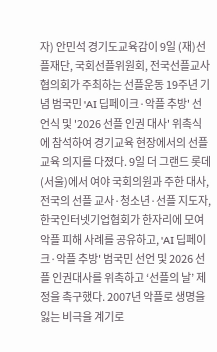자) 안민석 경기도교육감이 9일 (재)선플재단, 국회선플위원회, 전국선플교사협의회가 주최하는 선플운동 19주년 기념 범국민 'AI 딥페이크·악플 추방' 선언식 및 '2026 선플 인권 대사' 위촉식에 참석하여 경기교육 현장에서의 선플 교육 의지를 다졌다. 9일 더 그랜드 롯데(서울)에서 여야 국회의원과 주한 대사, 전국의 선플 교사·청소년·선플 지도자, 한국인터넷기업협회가 한자리에 모여 악플 피해 사례를 공유하고, 'AI 딥페이크·악플 추방' 범국민 선언 및 2026 선플 인권대사를 위촉하고 ‘선플의 날’ 제정을 촉구했다. 2007년 악플로 생명을 잃는 비극을 계기로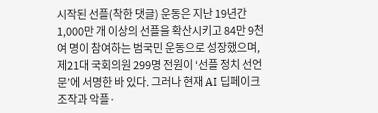시작된 선플(착한 댓글) 운동은 지난 19년간 1,000만 개 이상의 선플을 확산시키고 84만 9천여 명이 참여하는 범국민 운동으로 성장했으며, 제21대 국회의원 299명 전원이 ‘선플 정치 선언문’에 서명한 바 있다. 그러나 현재 AI 딥페이크 조작과 악플·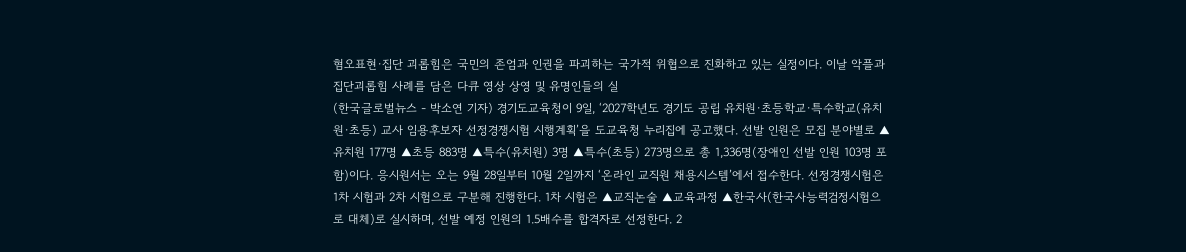혐오표현·집단 괴롭힘은 국민의 존엄과 인권을 파괴하는 국가적 위협으로 진화하고 있는 실정이다. 이날 악플과 집단괴롭힘 사례를 담은 다큐 영상 상영 및 유명인들의 실
(한국글로벌뉴스 - 박소연 기자) 경기도교육청이 9일, ‘2027학년도 경기도 공립 유치원·초등학교·특수학교(유치원·초등) 교사 임용후보자 선정경쟁시험 시행계획’을 도교육청 누리집에 공고했다. 선발 인원은 모집 분야별로 ▲유치원 177명 ▲초등 883명 ▲특수(유치원) 3명 ▲특수(초등) 273명으로 총 1,336명(장애인 선발 인원 103명 포함)이다. 응시원서는 오는 9월 28일부터 10월 2일까지 ‘온라인 교직원 채용시스템’에서 접수한다. 선정경쟁시험은 1차 시험과 2차 시험으로 구분해 진행한다. 1차 시험은 ▲교직논술 ▲교육과정 ▲한국사(한국사능력검정시험으로 대체)로 실시하며, 선발 예정 인원의 1.5배수를 합격자로 선정한다. 2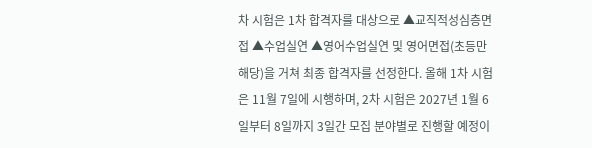차 시험은 1차 합격자를 대상으로 ▲교직적성심층면접 ▲수업실연 ▲영어수업실연 및 영어면접(초등만 해당)을 거쳐 최종 합격자를 선정한다. 올해 1차 시험은 11월 7일에 시행하며, 2차 시험은 2027년 1월 6일부터 8일까지 3일간 모집 분야별로 진행할 예정이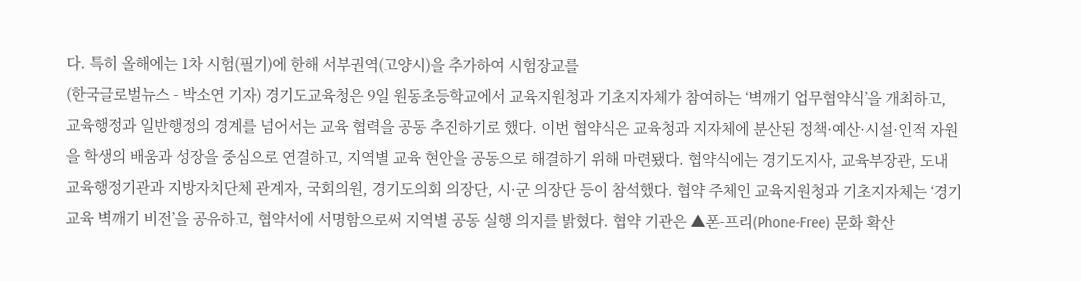다. 특히 올해에는 1차 시험(필기)에 한해 서부권역(고양시)을 추가하여 시험장교를
(한국글로벌뉴스 - 박소연 기자) 경기도교육청은 9일 원동초등학교에서 교육지원청과 기초지자체가 참여하는 ‘벽깨기 업무협약식’을 개최하고, 교육행정과 일반행정의 경계를 넘어서는 교육 협력을 공동 추진하기로 했다. 이번 협약식은 교육청과 지자체에 분산된 정책·예산·시설·인적 자원을 학생의 배움과 성장을 중심으로 연결하고, 지역별 교육 현안을 공동으로 해결하기 위해 마련됐다. 협약식에는 경기도지사, 교육부장관, 도내 교육행정기관과 지방자치단체 관계자, 국회의원, 경기도의회 의장단, 시·군 의장단 등이 참석했다. 협약 주체인 교육지원청과 기초지자체는 ‘경기교육 벽깨기 비전’을 공유하고, 협약서에 서명함으로써 지역별 공동 실행 의지를 밝혔다. 협약 기관은 ▲폰-프리(Phone-Free) 문화 확산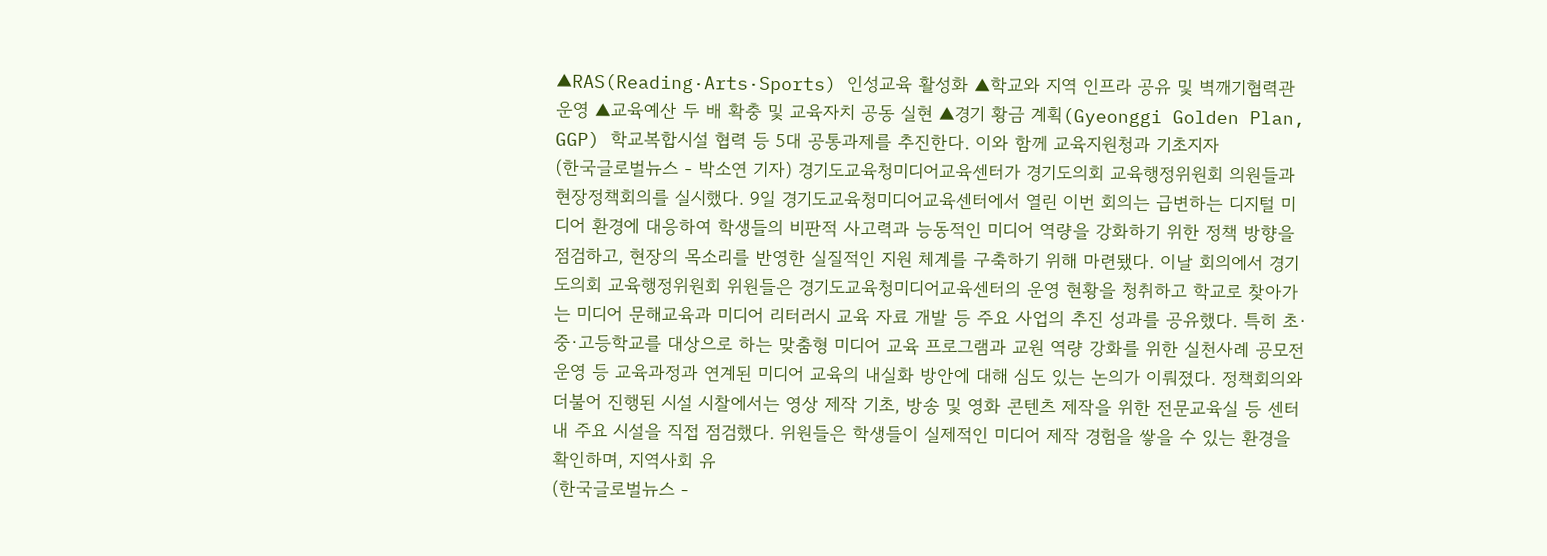▲RAS(Reading·Arts·Sports) 인성교육 활성화 ▲학교와 지역 인프라 공유 및 벽깨기협력관 운영 ▲교육예산 두 배 확충 및 교육자치 공동 실현 ▲경기 황금 계획(Gyeonggi Golden Plan, GGP) 학교복합시설 협력 등 5대 공통과제를 추진한다. 이와 함께 교육지원청과 기초지자
(한국글로벌뉴스 - 박소연 기자) 경기도교육청미디어교육센터가 경기도의회 교육행정위원회 의원들과 현장정책회의를 실시했다. 9일 경기도교육청미디어교육센터에서 열린 이번 회의는 급변하는 디지털 미디어 환경에 대응하여 학생들의 비판적 사고력과 능동적인 미디어 역량을 강화하기 위한 정책 방향을 점검하고, 현장의 목소리를 반영한 실질적인 지원 체계를 구축하기 위해 마련됐다. 이날 회의에서 경기도의회 교육행정위원회 위원들은 경기도교육청미디어교육센터의 운영 현황을 청취하고 학교로 찾아가는 미디어 문해교육과 미디어 리터러시 교육 자료 개발 등 주요 사업의 추진 성과를 공유했다. 특히 초·중·고등학교를 대상으로 하는 맞춤형 미디어 교육 프로그램과 교원 역량 강화를 위한 실천사례 공모전 운영 등 교육과정과 연계된 미디어 교육의 내실화 방안에 대해 심도 있는 논의가 이뤄졌다. 정책회의와 더불어 진행된 시설 시찰에서는 영상 제작 기초, 방송 및 영화 콘텐츠 제작을 위한 전문교육실 등 센터 내 주요 시설을 직접 점검했다. 위원들은 학생들이 실제적인 미디어 제작 경험을 쌓을 수 있는 환경을 확인하며, 지역사회 유
(한국글로벌뉴스 -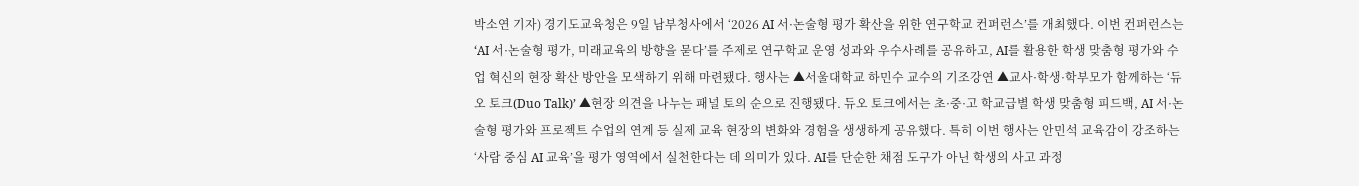박소연 기자) 경기도교육청은 9일 남부청사에서 ‘2026 AI 서·논술형 평가 확산을 위한 연구학교 컨퍼런스’를 개최했다. 이번 컨퍼런스는 ‘AI 서·논술형 평가, 미래교육의 방향을 묻다’를 주제로 연구학교 운영 성과와 우수사례를 공유하고, AI를 활용한 학생 맞춤형 평가와 수업 혁신의 현장 확산 방안을 모색하기 위해 마련됐다. 행사는 ▲서울대학교 하민수 교수의 기조강연 ▲교사·학생·학부모가 함께하는 ‘듀오 토크(Duo Talk)’ ▲현장 의견을 나누는 패널 토의 순으로 진행됐다. 듀오 토크에서는 초·중·고 학교급별 학생 맞춤형 피드백, AI 서·논술형 평가와 프로젝트 수업의 연계 등 실제 교육 현장의 변화와 경험을 생생하게 공유했다. 특히 이번 행사는 안민석 교육감이 강조하는 ‘사람 중심 AI 교육’을 평가 영역에서 실천한다는 데 의미가 있다. AI를 단순한 채점 도구가 아닌 학생의 사고 과정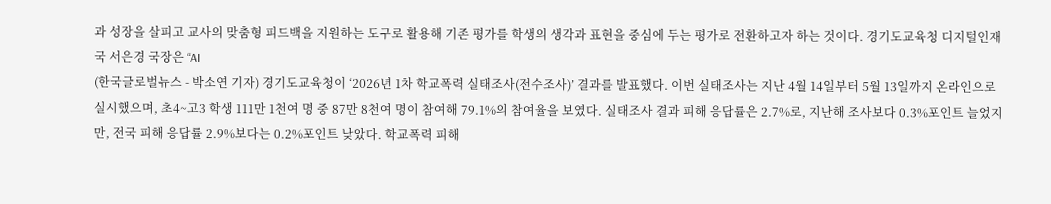과 성장을 살피고 교사의 맞춤형 피드백을 지원하는 도구로 활용해 기존 평가를 학생의 생각과 표현을 중심에 두는 평가로 전환하고자 하는 것이다. 경기도교육청 디지털인재국 서은경 국장은 “AI
(한국글로벌뉴스 - 박소연 기자) 경기도교육청이 ‘2026년 1차 학교폭력 실태조사(전수조사)’ 결과를 발표했다. 이번 실태조사는 지난 4월 14일부터 5월 13일까지 온라인으로 실시했으며, 초4~고3 학생 111만 1천여 명 중 87만 8천여 명이 참여해 79.1%의 참여율을 보였다. 실태조사 결과 피해 응답률은 2.7%로, 지난해 조사보다 0.3%포인트 늘었지만, 전국 피해 응답률 2.9%보다는 0.2%포인트 낮았다. 학교폭력 피해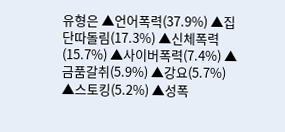유형은 ▲언어폭력(37.9%) ▲집단따돌림(17.3%) ▲신체폭력(15.7%) ▲사이버폭력(7.4%) ▲금품갈취(5.9%) ▲강요(5.7%) ▲스토킹(5.2%) ▲성폭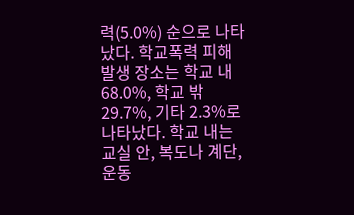력(5.0%) 순으로 나타났다. 학교폭력 피해 발생 장소는 학교 내 68.0%, 학교 밖 29.7%, 기타 2.3%로 나타났다. 학교 내는 교실 안, 복도나 계단, 운동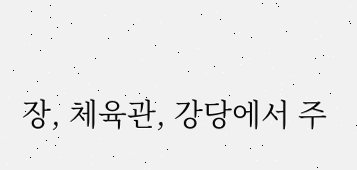장, 체육관, 강당에서 주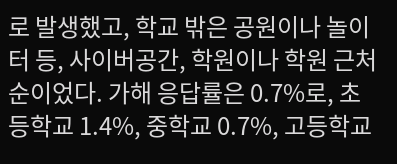로 발생했고, 학교 밖은 공원이나 놀이터 등, 사이버공간, 학원이나 학원 근처 순이었다. 가해 응답률은 0.7%로, 초등학교 1.4%, 중학교 0.7%, 고등학교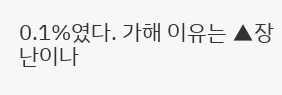0.1%였다. 가해 이유는 ▲장난이나